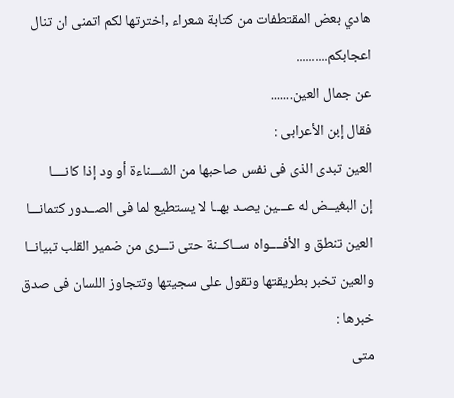هادي بعض المقتطفات من كتابة شعراء ,اخترتها لكم اتمنى ان تنال اعجابكم..........
عن جمال العين.......
فقال إبن الأعرابى :
العين تبدى الذى فى نفس صاحبها من الشـــناءة أو ود إذا كانــــا
إن البغيــض له عـــين يصـد بهــا لا يستطيع لما فى الصــدور كتمانـــا
العين تنطق و الأفــــواه ســاكــنة حتى تـــرى من ضمير القلب تبيانــا
والعين تخبر بطريقتها وتقول على سجيتها وتتجاوز اللسان فى صدق خبرها :
متى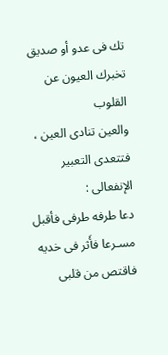تك فى عدو أو صديق تخبرك العيون عن القلوب
والعين تنادى العين ، فتتعدى التعبير الإنفعالى :
دعا طرفه طرفى فأقبل مسـرعا فأَثر فى خديه فاقتص من قلبى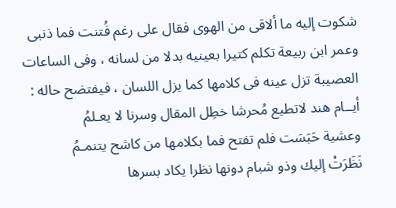شكوت إليه ما ألاقى من الهوى فقال على رغم فُتنت فما ذنبى
وعمر ابن ربيعة تكلم كتيرا بعينيه بدلا من لسانه ، وفى الساعات العصيبة تزل عينه فى كلامها كما يزل اللسان ، فيفتضح حاله :
أيــام هند لاتطيع مُحرشا خطِل المقال وسرنا لا يعـلمُ
وعشية حَبَسَت فلم تفتح فما بكلامها من كاشح يتنمـمُ
نَظَرَتْ إليك وذو شبام دونها نظرا يكاد بسرها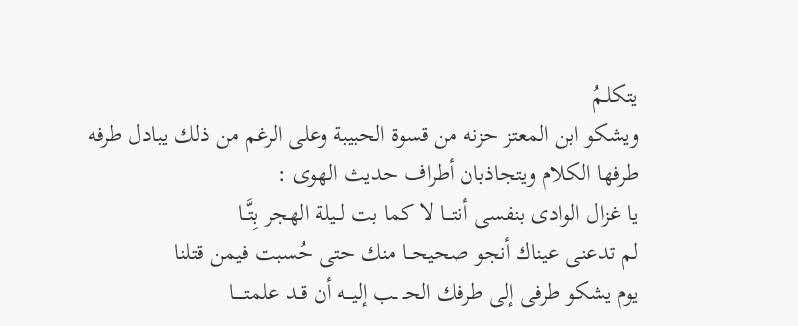يتكلـمُ
ويشكو ابن المعتز حزنه من قسوة الحبيبة وعلى الرغم من ذلك يبادل طرفه طرفها الكلام ويتجاذبان أطراف حديث الهوى :
يا غزال الوادى بنفسى أنتـــا لا كما بت لــيلة الهجر بِتَّــا
لم تدعنى عيناك أنجو صحيحــا منك حتى حُسبت فيمن قتلنا
يوم يشكو طرفى إلى طرفك الحـ ـب إليـــه أن قــد علمتـــــا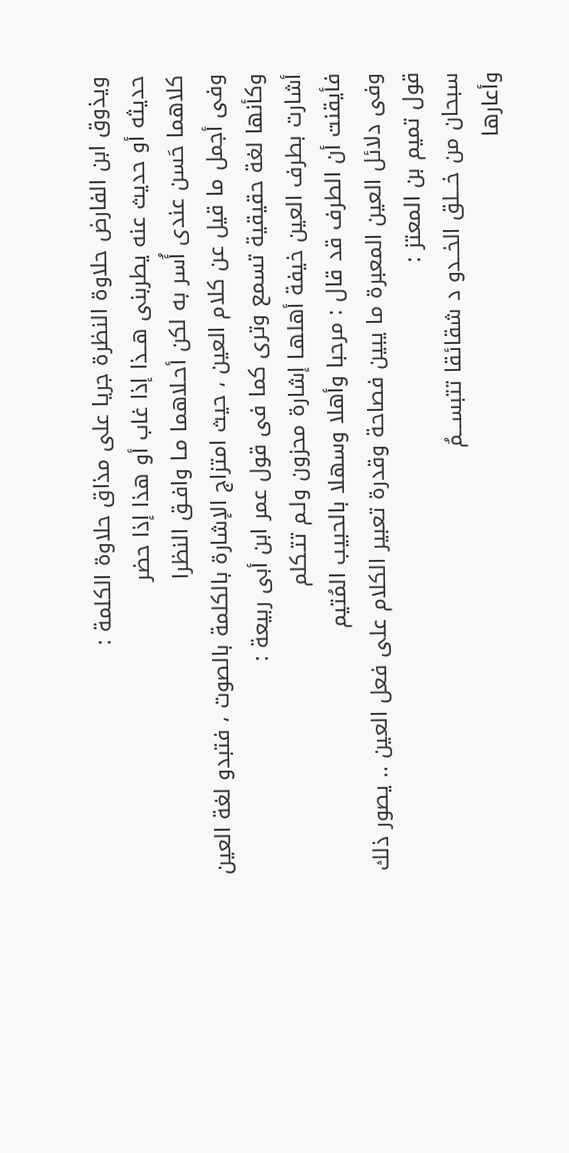ويذوق ابن الفارض حلاوة النظرة جريا على مذاق حلاوة الكلمة :
حديثه أو حديث عنه يطربنى هــذا إذا غاب أو هذا إذا حضر
كلاهما حَسن عندى أُسر به لكن أحـلاهما مـا وافـق النظرا
وفى أجمل ما قيل عن كلام العين ، حيث امتزاج الإشارة بالكلمة بالصوت ، فتبدو لغة العين وكأنها لغة حقيقية تسمع وترى كما فى قول عمر ابن أبى ربيعة :
أشارت بطرف العين خيفة أهلهـا إشارة محزون ولـم تتـكلم
فأيقنت أن الطرف قد قال : مرحبا وأهلا وسهلا بالحبيب المُتيم
وفى دلائل العين المعبرة ما يبين فصاحة وقدرة تعبير الكلام على فعل العين .. يصور ذلك قول تميم بن المعتز :
سبحان من خـــلق الخــدو د شقائقا تتبســـمُ
وأعارها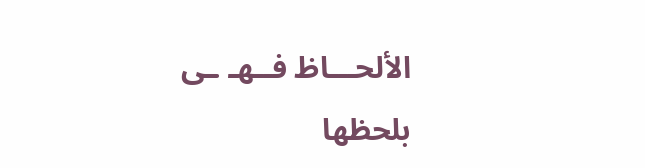الألحـــاظ فــهـ ـى بلحظها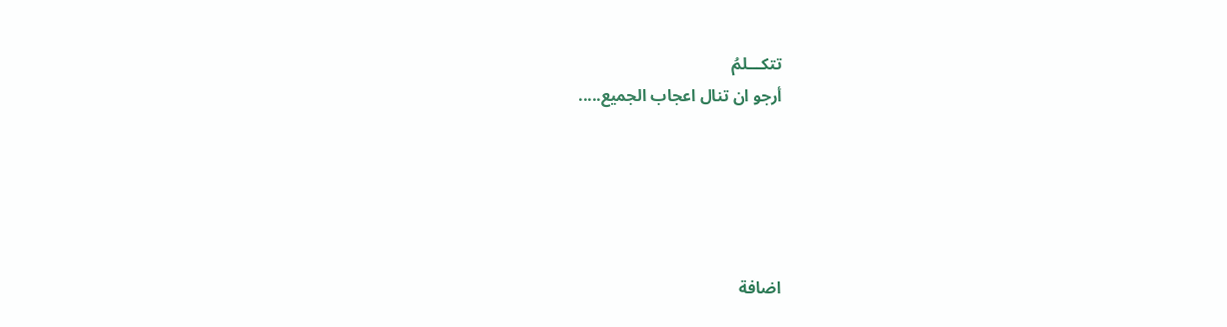تتكـــلمُ
أرجو ان تنال اعجاب الجميع.....





اضافة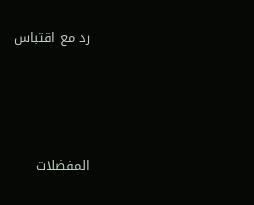رد مع اقتباس






المفضلات